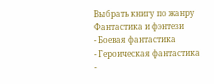Выбрать книгу по жанру
Фантастика и фэнтези
- Боевая фантастика
- Героическая фантастика
-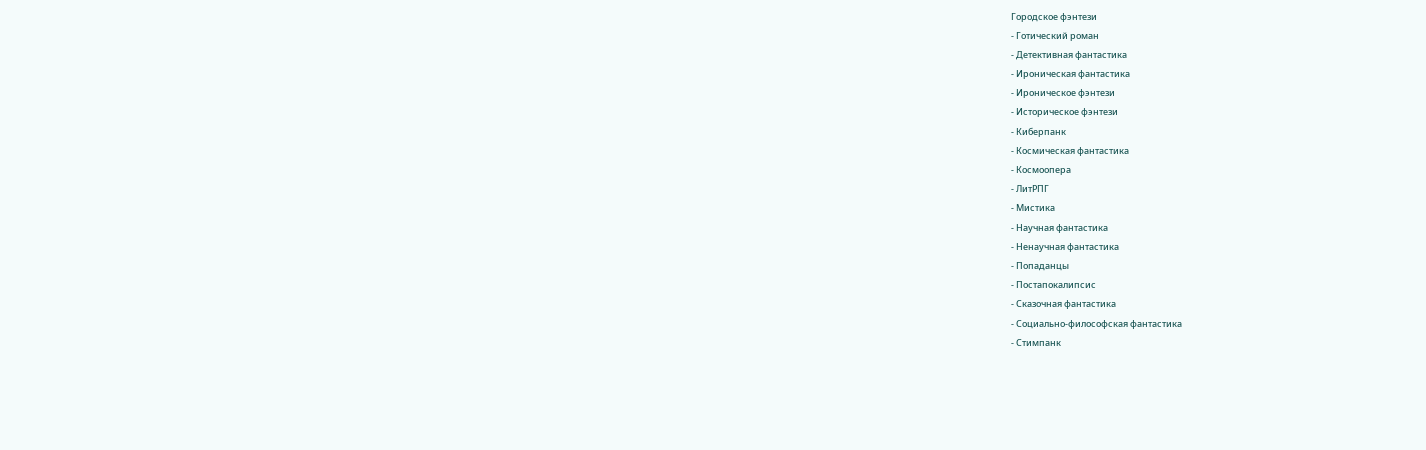Городское фэнтези
- Готический роман
- Детективная фантастика
- Ироническая фантастика
- Ироническое фэнтези
- Историческое фэнтези
- Киберпанк
- Космическая фантастика
- Космоопера
- ЛитРПГ
- Мистика
- Научная фантастика
- Ненаучная фантастика
- Попаданцы
- Постапокалипсис
- Сказочная фантастика
- Социально-философская фантастика
- Стимпанк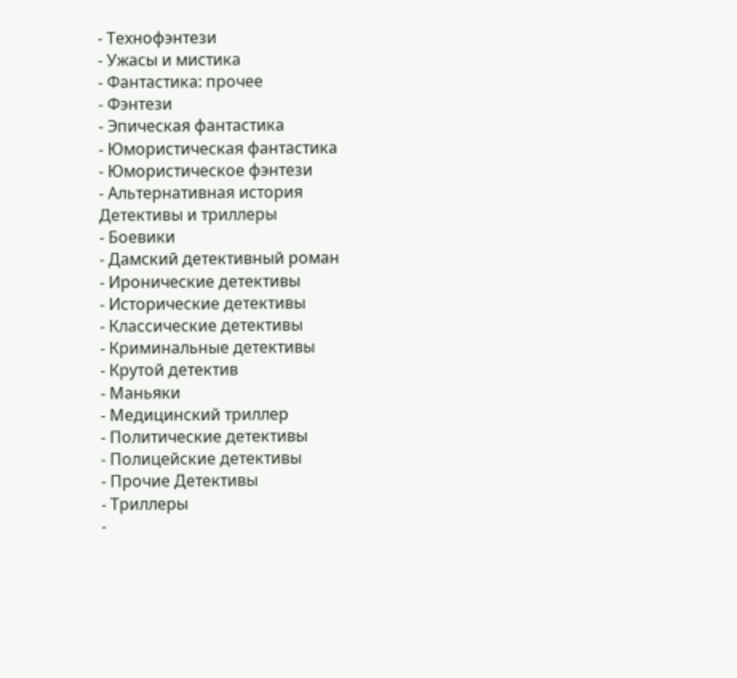- Технофэнтези
- Ужасы и мистика
- Фантастика: прочее
- Фэнтези
- Эпическая фантастика
- Юмористическая фантастика
- Юмористическое фэнтези
- Альтернативная история
Детективы и триллеры
- Боевики
- Дамский детективный роман
- Иронические детективы
- Исторические детективы
- Классические детективы
- Криминальные детективы
- Крутой детектив
- Маньяки
- Медицинский триллер
- Политические детективы
- Полицейские детективы
- Прочие Детективы
- Триллеры
-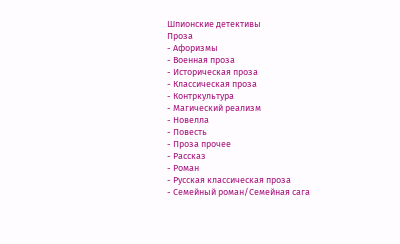Шпионские детективы
Проза
- Афоризмы
- Военная проза
- Историческая проза
- Классическая проза
- Контркультура
- Магический реализм
- Новелла
- Повесть
- Проза прочее
- Рассказ
- Роман
- Русская классическая проза
- Семейный роман/Семейная сага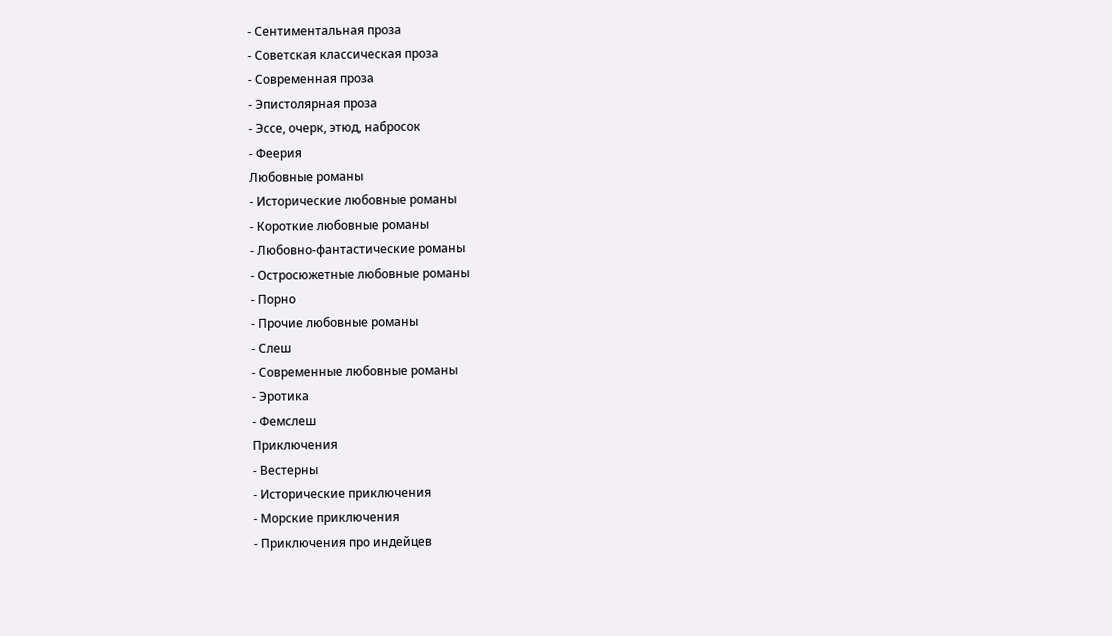- Сентиментальная проза
- Советская классическая проза
- Современная проза
- Эпистолярная проза
- Эссе, очерк, этюд, набросок
- Феерия
Любовные романы
- Исторические любовные романы
- Короткие любовные романы
- Любовно-фантастические романы
- Остросюжетные любовные романы
- Порно
- Прочие любовные романы
- Слеш
- Современные любовные романы
- Эротика
- Фемслеш
Приключения
- Вестерны
- Исторические приключения
- Морские приключения
- Приключения про индейцев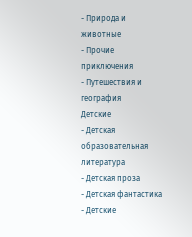- Природа и животные
- Прочие приключения
- Путешествия и география
Детские
- Детская образовательная литература
- Детская проза
- Детская фантастика
- Детские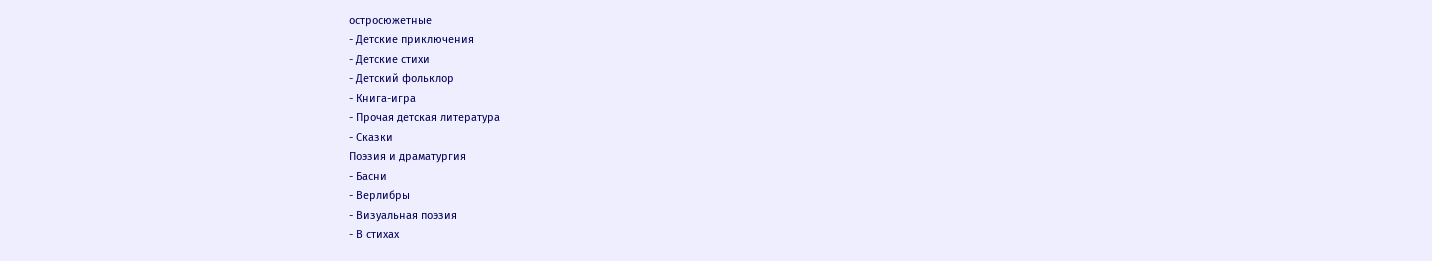остросюжетные
- Детские приключения
- Детские стихи
- Детский фольклор
- Книга-игра
- Прочая детская литература
- Сказки
Поэзия и драматургия
- Басни
- Верлибры
- Визуальная поэзия
- В стихах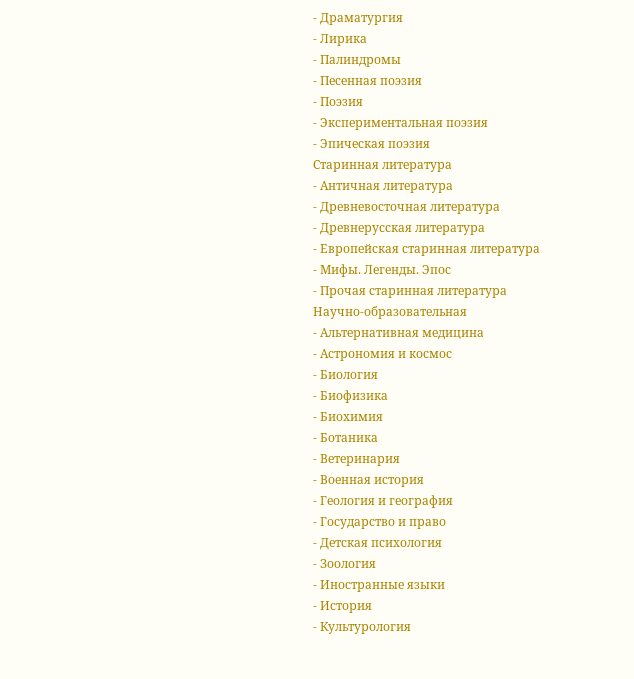- Драматургия
- Лирика
- Палиндромы
- Песенная поэзия
- Поэзия
- Экспериментальная поэзия
- Эпическая поэзия
Старинная литература
- Античная литература
- Древневосточная литература
- Древнерусская литература
- Европейская старинная литература
- Мифы. Легенды. Эпос
- Прочая старинная литература
Научно-образовательная
- Альтернативная медицина
- Астрономия и космос
- Биология
- Биофизика
- Биохимия
- Ботаника
- Ветеринария
- Военная история
- Геология и география
- Государство и право
- Детская психология
- Зоология
- Иностранные языки
- История
- Культурология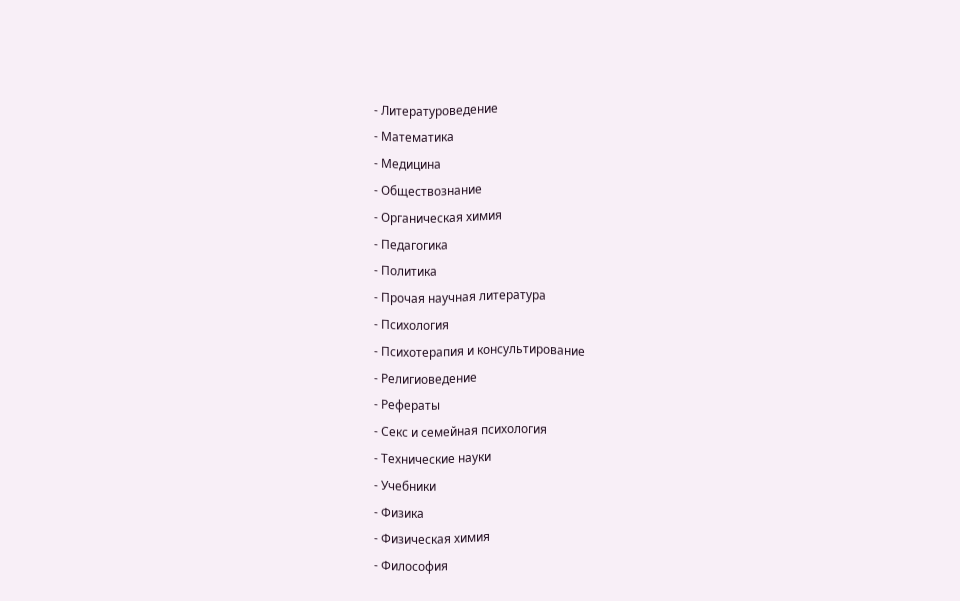- Литературоведение
- Математика
- Медицина
- Обществознание
- Органическая химия
- Педагогика
- Политика
- Прочая научная литература
- Психология
- Психотерапия и консультирование
- Религиоведение
- Рефераты
- Секс и семейная психология
- Технические науки
- Учебники
- Физика
- Физическая химия
- Философия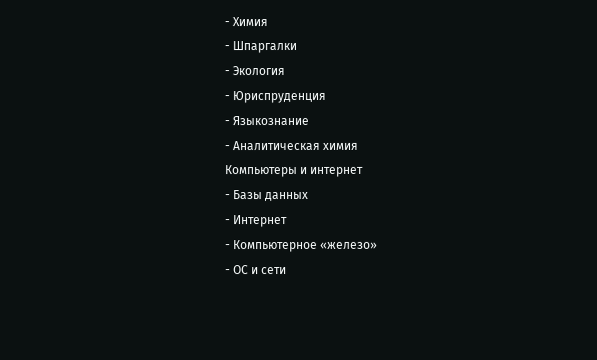- Химия
- Шпаргалки
- Экология
- Юриспруденция
- Языкознание
- Аналитическая химия
Компьютеры и интернет
- Базы данных
- Интернет
- Компьютерное «железо»
- ОС и сети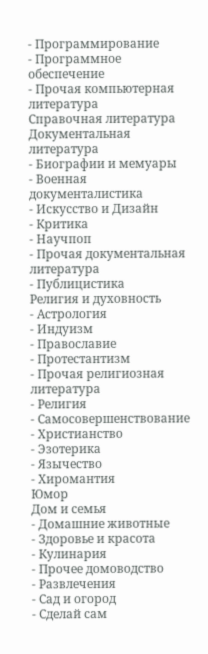- Программирование
- Программное обеспечение
- Прочая компьютерная литература
Справочная литература
Документальная литература
- Биографии и мемуары
- Военная документалистика
- Искусство и Дизайн
- Критика
- Научпоп
- Прочая документальная литература
- Публицистика
Религия и духовность
- Астрология
- Индуизм
- Православие
- Протестантизм
- Прочая религиозная литература
- Религия
- Самосовершенствование
- Христианство
- Эзотерика
- Язычество
- Хиромантия
Юмор
Дом и семья
- Домашние животные
- Здоровье и красота
- Кулинария
- Прочее домоводство
- Развлечения
- Сад и огород
- Сделай сам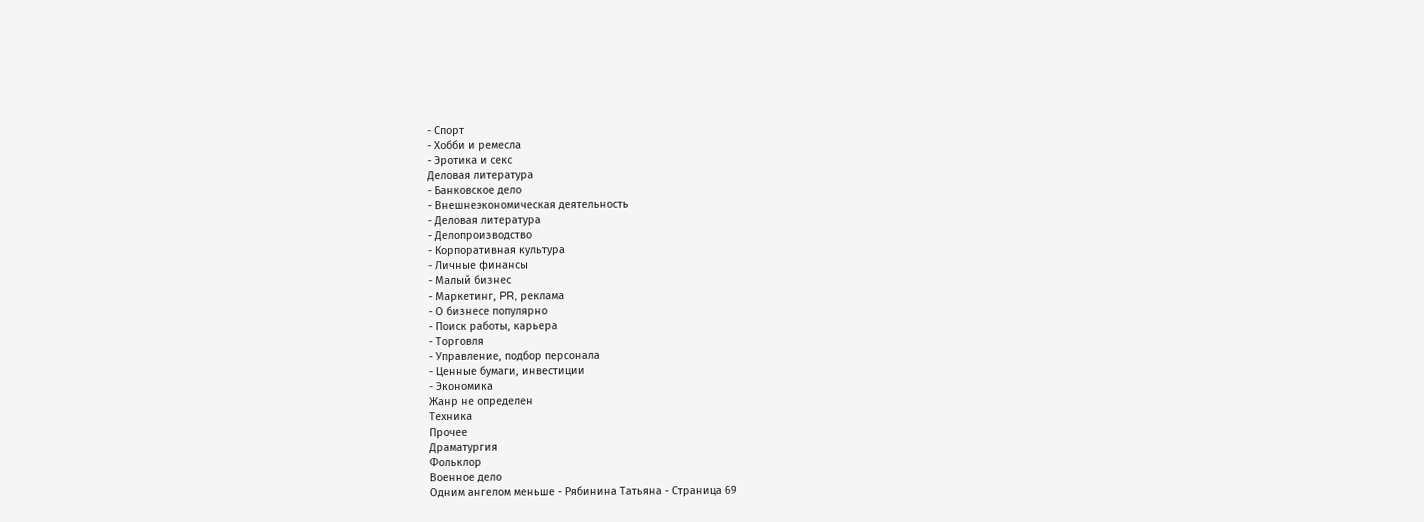- Спорт
- Хобби и ремесла
- Эротика и секс
Деловая литература
- Банковское дело
- Внешнеэкономическая деятельность
- Деловая литература
- Делопроизводство
- Корпоративная культура
- Личные финансы
- Малый бизнес
- Маркетинг, PR, реклама
- О бизнесе популярно
- Поиск работы, карьера
- Торговля
- Управление, подбор персонала
- Ценные бумаги, инвестиции
- Экономика
Жанр не определен
Техника
Прочее
Драматургия
Фольклор
Военное дело
Одним ангелом меньше - Рябинина Татьяна - Страница 69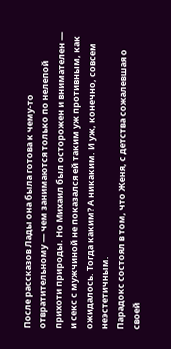После рассказов Лады она была готова к чему-то отвратительному — чем занимаются только по нелепой прихоти природы. Но Михаил был осторожен и внимателен — и секс с мужчиной не показался ей таким уж противным, как ожидалось. Тогда каким? А никаким. И уж, конечно, совсем неэстетичным.
Парадокс состоял в том, что Женя, с детства сожалевшая о своей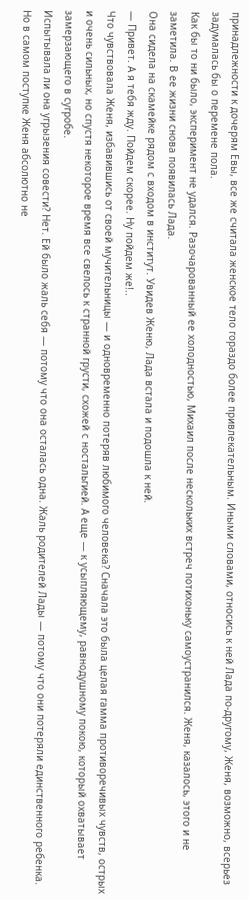принадлежности к дочерям Евы, все же считала женское тело гораздо более привлекательным. Иными словами, относись к ней Лада по-другому, Женя, возможно, всерьез задумалась бы о перемене пола.
Как бы то ни было, эксперимент не удался. Разочарованный ее холодностью, Михаил после нескольких встреч потихоньку самоустранился. Женя, казалось, этого и не заметила. В ее жизни снова появилась Лада.
Она сидела на скамейке рядом с входом в институт. Увидев Женю, Лада встала и подошла к ней.
— Привет. А я тебя жду. Пойдем скорее. Ну пойдем же!..
Что чувствовала Женя, избавившись от своей мучительницы — и одновременно потеряв любимого человека? Сначала это была целая гамма противоречивых чувств, острых и очень сильных, но спустя некоторое время все свелось к странной грусти, схожей с ностальгией. А еще — к усыпляющему, равнодушному покою, который охватывает замерзающего в сугробе.
Испытывала ли она угрызения совести? Нет. Ей было жаль себя — потому что она осталась одна. Жаль родителей Лады — потому что они потеряли единственного ребенка. Но в самом поступке Женя абсолютно не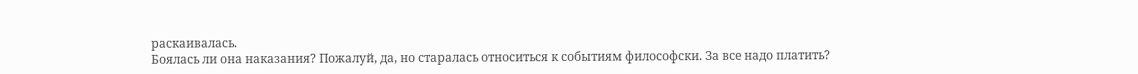раскаивалась.
Боялась ли она наказания? Пожалуй, да, но старалась относиться к событиям философски. За все надо платить?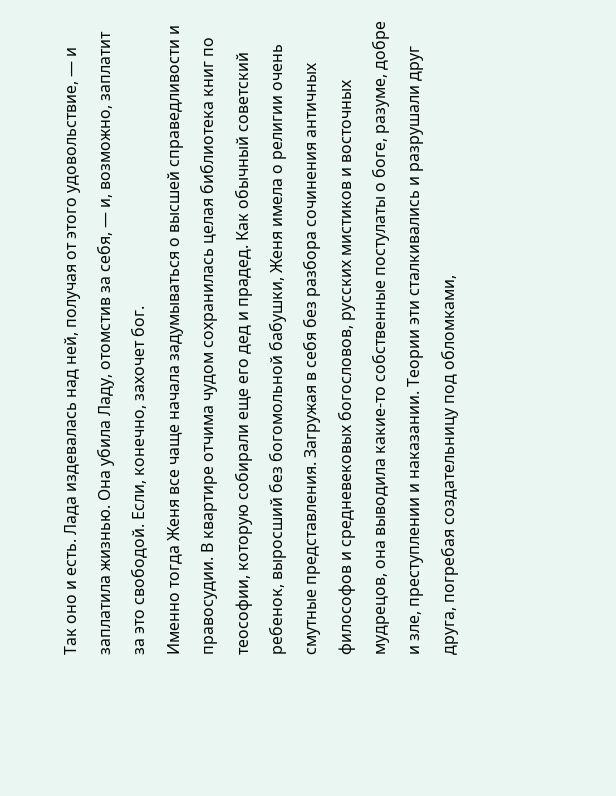Так оно и есть. Лада издевалась над ней, получая от этого удовольствие, — и заплатила жизнью. Она убила Ладу, отомстив за себя, — и, возможно, заплатит за это свободой. Если, конечно, захочет бог.
Именно тогда Женя все чаще начала задумываться о высшей справедливости и правосудии. В квартире отчима чудом сохранилась целая библиотека книг по теософии, которую собирали еще его дед и прадед. Как обычный советский ребенок, выросший без богомольной бабушки, Женя имела о религии очень смутные представления. Загружая в себя без разбора сочинения античных философов и средневековых богословов, русских мистиков и восточных мудрецов, она выводила какие-то собственные постулаты о боге, разуме, добре и зле, преступлении и наказании. Теории эти сталкивались и разрушали друг друга, погребая создательницу под обломками,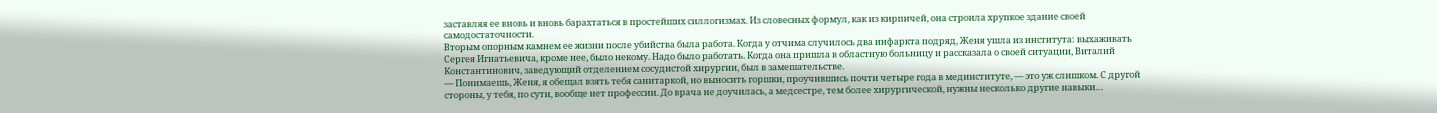заставляя ее вновь и вновь барахтаться в простейших силлогизмах. Из словесных формул, как из кирпичей, она строила хрупкое здание своей самодостаточности.
Вторым опорным камнем ее жизни после убийства была работа. Когда у отчима случилось два инфаркта подряд, Женя ушла из института: выхаживать Сергея Игнатьевича, кроме нее, было некому. Надо было работать. Когда она пришла в областную больницу и рассказала о своей ситуации, Виталий Константинович, заведующий отделением сосудистой хирургии, был в замешательстве.
— Понимаешь, Женя, я обещал взять тебя санитаркой, но выносить горшки, проучившись почти четыре года в мединституте, — это уж слишком. С другой стороны, у тебя, по сути, вообще нет профессии. До врача не доучилась, а медсестре, тем более хирургической, нужны несколько другие навыки…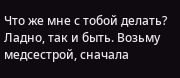Что же мне с тобой делать? Ладно, так и быть. Возьму медсестрой, сначала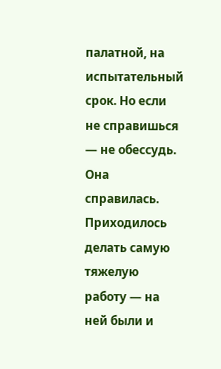палатной, на испытательный срок. Но если не справишься — не обессудь.
Она справилась. Приходилось делать самую тяжелую работу — на ней были и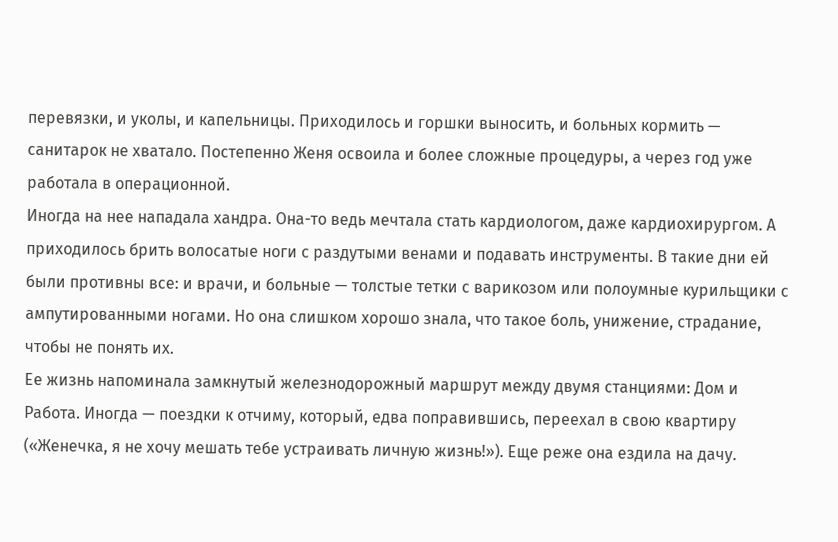перевязки, и уколы, и капельницы. Приходилось и горшки выносить, и больных кормить — санитарок не хватало. Постепенно Женя освоила и более сложные процедуры, а через год уже работала в операционной.
Иногда на нее нападала хандра. Она-то ведь мечтала стать кардиологом, даже кардиохирургом. А приходилось брить волосатые ноги с раздутыми венами и подавать инструменты. В такие дни ей были противны все: и врачи, и больные — толстые тетки с варикозом или полоумные курильщики с ампутированными ногами. Но она слишком хорошо знала, что такое боль, унижение, страдание, чтобы не понять их.
Ее жизнь напоминала замкнутый железнодорожный маршрут между двумя станциями: Дом и Работа. Иногда — поездки к отчиму, который, едва поправившись, переехал в свою квартиру («Женечка, я не хочу мешать тебе устраивать личную жизнь!»). Еще реже она ездила на дачу.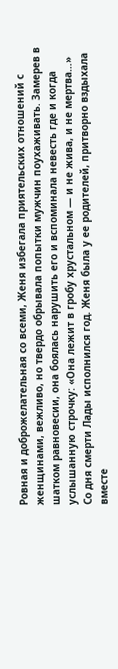Ровная и доброжелательная со всеми, Женя избегала приятельских отношений с женщинами, вежливо, но твердо обрывала попытки мужчин поухаживать. Замерев в шатком равновесии, она боялась нарушить его и вспоминала невесть где и когда услышанную строчку: «Она лежит в гробу хрустальном — и не жива, и не мертва…»
Со дня смерти Лады исполнился год. Женя была у ее родителей, притворно вздыхала вместе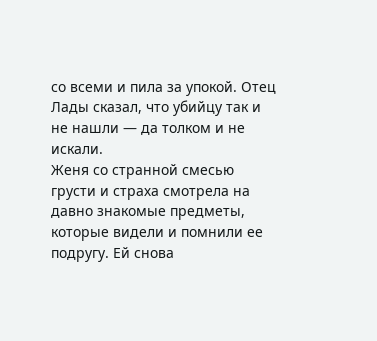со всеми и пила за упокой. Отец Лады сказал, что убийцу так и не нашли — да толком и не искали.
Женя со странной смесью грусти и страха смотрела на давно знакомые предметы, которые видели и помнили ее подругу. Ей снова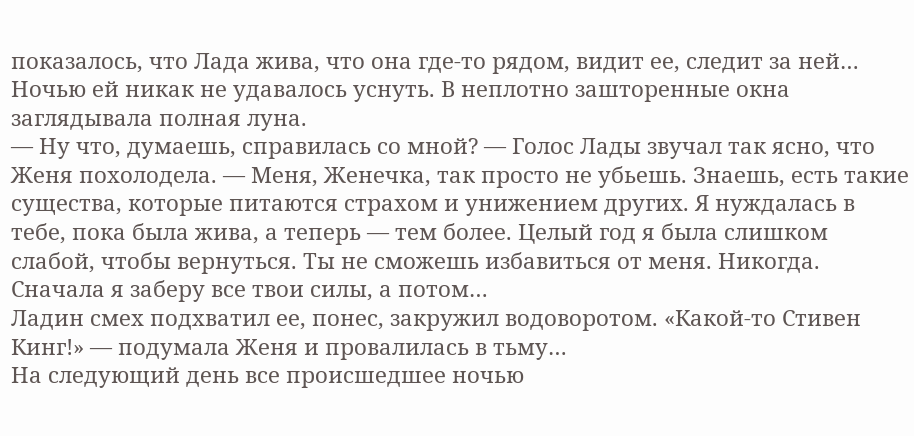показалось, что Лада жива, что она где-то рядом, видит ее, следит за ней…
Ночью ей никак не удавалось уснуть. В неплотно зашторенные окна заглядывала полная луна.
— Ну что, думаешь, справилась со мной? — Голос Лады звучал так ясно, что Женя похолодела. — Меня, Женечка, так просто не убьешь. Знаешь, есть такие существа, которые питаются страхом и унижением других. Я нуждалась в тебе, пока была жива, а теперь — тем более. Целый год я была слишком слабой, чтобы вернуться. Ты не сможешь избавиться от меня. Никогда. Сначала я заберу все твои силы, а потом…
Ладин смех подхватил ее, понес, закружил водоворотом. «Какой-то Стивен Кинг!» — подумала Женя и провалилась в тьму…
На следующий день все происшедшее ночью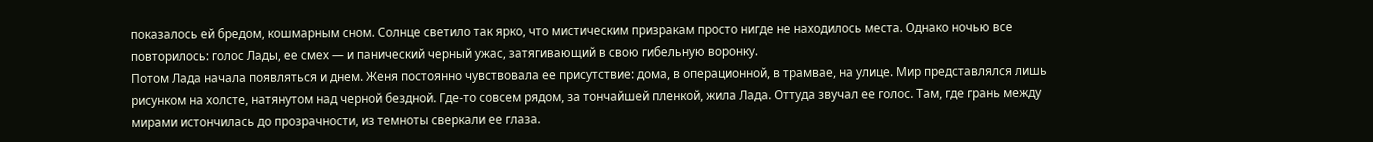показалось ей бредом, кошмарным сном. Солнце светило так ярко, что мистическим призракам просто нигде не находилось места. Однако ночью все повторилось: голос Лады, ее смех — и панический черный ужас, затягивающий в свою гибельную воронку.
Потом Лада начала появляться и днем. Женя постоянно чувствовала ее присутствие: дома, в операционной, в трамвае, на улице. Мир представлялся лишь рисунком на холсте, натянутом над черной бездной. Где-то совсем рядом, за тончайшей пленкой, жила Лада. Оттуда звучал ее голос. Там, где грань между мирами истончилась до прозрачности, из темноты сверкали ее глаза.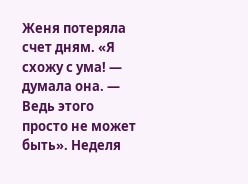Женя потеряла счет дням. «Я схожу с ума! — думала она. — Ведь этого просто не может быть». Неделя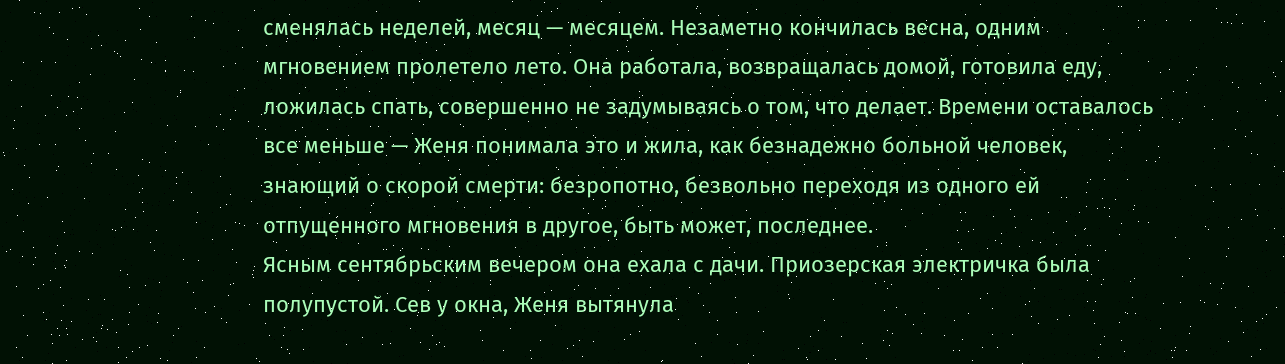сменялась неделей, месяц — месяцем. Незаметно кончилась весна, одним мгновением пролетело лето. Она работала, возвращалась домой, готовила еду, ложилась спать, совершенно не задумываясь о том, что делает. Времени оставалось все меньше — Женя понимала это и жила, как безнадежно больной человек, знающий о скорой смерти: безропотно, безвольно переходя из одного ей отпущенного мгновения в другое, быть может, последнее.
Ясным сентябрьским вечером она ехала с дачи. Приозерская электричка была полупустой. Сев у окна, Женя вытянула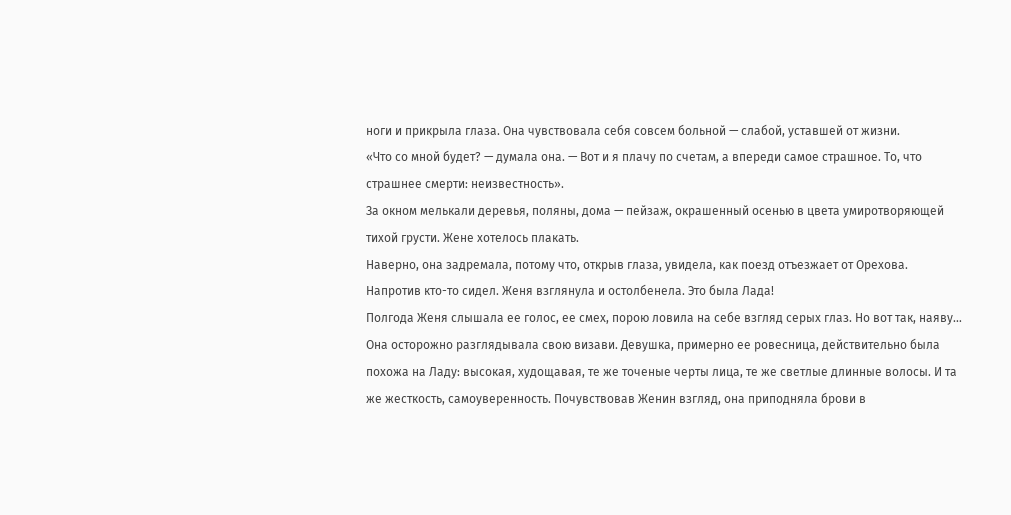ноги и прикрыла глаза. Она чувствовала себя совсем больной — слабой, уставшей от жизни.
«Что со мной будет? — думала она. — Вот и я плачу по счетам, а впереди самое страшное. То, что страшнее смерти: неизвестность».
За окном мелькали деревья, поляны, дома — пейзаж, окрашенный осенью в цвета умиротворяющей тихой грусти. Жене хотелось плакать.
Наверно, она задремала, потому что, открыв глаза, увидела, как поезд отъезжает от Орехова. Напротив кто-то сидел. Женя взглянула и остолбенела. Это была Лада!
Полгода Женя слышала ее голос, ее смех, порою ловила на себе взгляд серых глаз. Но вот так, наяву…
Она осторожно разглядывала свою визави. Девушка, примерно ее ровесница, действительно была похожа на Ладу: высокая, худощавая, те же точеные черты лица, те же светлые длинные волосы. И та же жесткость, самоуверенность. Почувствовав Женин взгляд, она приподняла брови в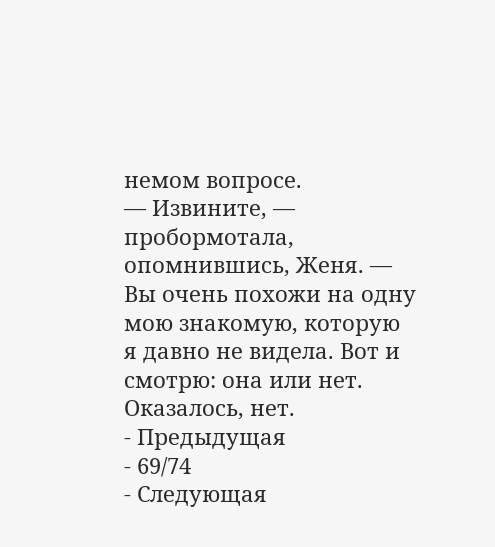немом вопросе.
— Извините, — пробормотала, опомнившись, Женя. — Вы очень похожи на одну мою знакомую, которую я давно не видела. Вот и смотрю: она или нет. Оказалось, нет.
- Предыдущая
- 69/74
- Следующая